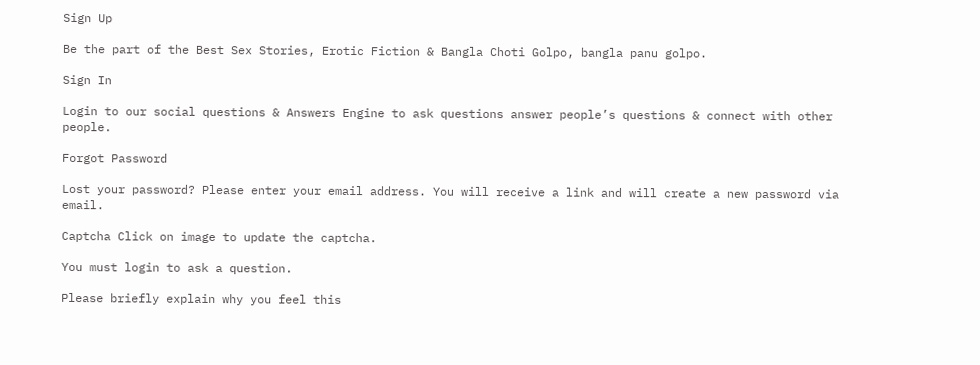Sign Up

Be the part of the Best Sex Stories, Erotic Fiction & Bangla Choti Golpo, bangla panu golpo.

Sign In

Login to our social questions & Answers Engine to ask questions answer people’s questions & connect with other people.

Forgot Password

Lost your password? Please enter your email address. You will receive a link and will create a new password via email.

Captcha Click on image to update the captcha.

You must login to ask a question.

Please briefly explain why you feel this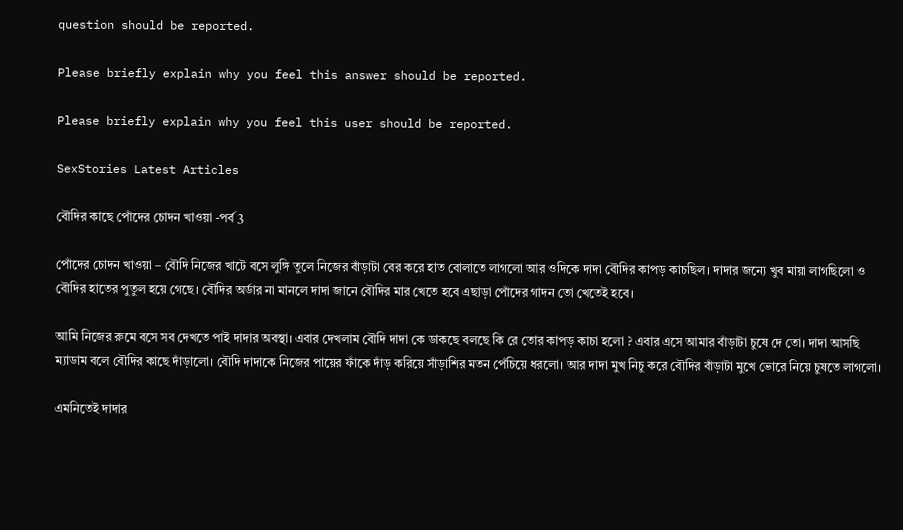question should be reported.

Please briefly explain why you feel this answer should be reported.

Please briefly explain why you feel this user should be reported.

SexStories Latest Articles

বৌদির কাছে পোঁদের চোদন খাওয়া -পর্ব 3

পোঁদের চোদন খাওয়া – বৌদি নিজের খাটে বসে লুঙ্গি তুলে নিজের বাঁড়াটা বের করে হাত বোলাতে লাগলো আর ওদিকে দাদা বৌদির কাপড় কাচছিল। দাদার জন্যে খুব মায়া লাগছিলো ও বৌদির হাতের পুতুল হয়ে গেছে। বৌদির অর্ডার না মানলে দাদা জানে বৌদির মার খেতে হবে এছাড়া পোঁদের গাদন তো খেতেই হবে।

আমি নিজের রুমে বসে সব দেখতে পাই দাদার অবস্থা। এবার দেখলাম বৌদি দাদা কে ডাকছে বলছে কি রে তোর কাপড় কাচা হলো ? এবার এসে আমার বাঁড়াটা চুষে দে তো। দাদা আসছি ম্যাডাম বলে বৌদির কাছে দাঁড়ালো। বৌদি দাদাকে নিজের পায়ের ফাঁকে দাঁড় করিয়ে সাঁড়াশির মতন পেঁচিয়ে ধরলো। আর দাদা মুখ নিচু করে বৌদির বাঁড়াটা মুখে ভোরে নিয়ে চুষতে লাগলো।

এমনিতেই দাদার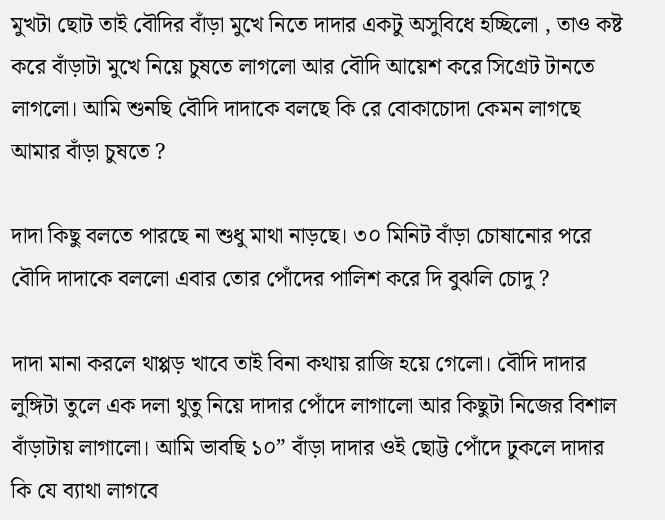মুখটা ছোট তাই বৌদির বাঁড়া মুখে নিতে দাদার একটু অসুবিধে হচ্ছিলো , তাও কষ্ট করে বাঁড়াটা মুখে নিয়ে চুষতে লাগলো আর বৌদি আয়েশ করে সিগ্রেট টানতে লাগলো। আমি শুনছি বৌদি দাদাকে বলছে কি রে বোকাচোদা কেমন লাগছে আমার বাঁড়া চুষতে ?

দাদা কিছু বলতে পারছে না শুধু মাথা নাড়ছে। ৩০ মিনিট বাঁড়া চোষানোর পরে বৌদি দাদাকে বললো এবার তোর পোঁদের পালিশ করে দি বুঝলি চোদু ?

দাদা মানা করলে থাপ্পড় খাবে তাই বিনা কথায় রাজি হয়ে গেলো। বৌদি দাদার লুঙ্গিটা তুলে এক দলা থুতু নিয়ে দাদার পোঁদে লাগালো আর কিছুটা নিজের বিশাল বাঁড়াটায় লাগালো। আমি ভাবছি ১০” বাঁড়া দাদার ওই ছোট্ট পোঁদে ঢুকলে দাদার কি যে ব্যাথা লাগবে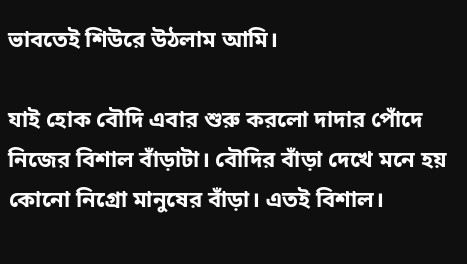ভাবতেই শিউরে উঠলাম আমি।

যাই হোক বৌদি এবার শুরু করলো দাদার পোঁদে নিজের বিশাল বাঁড়াটা। বৌদির বাঁড়া দেখে মনে হয় কোনো নিগ্রো মানুষের বাঁড়া। এতই বিশাল।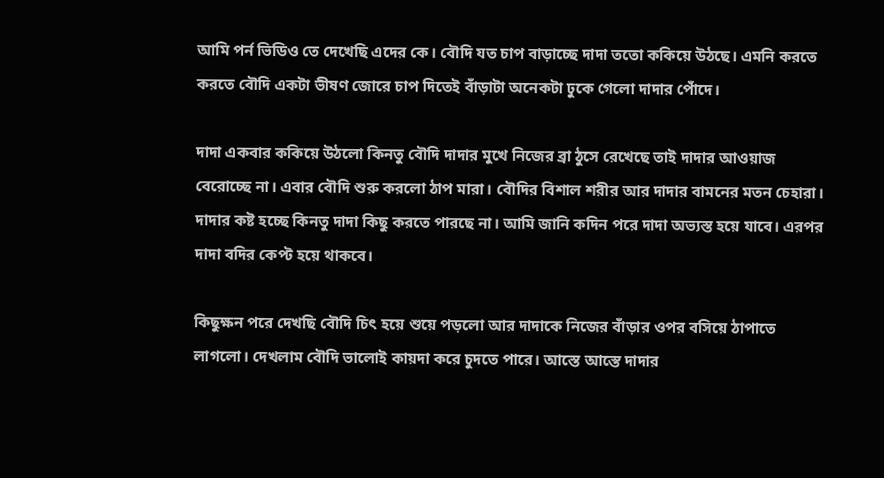আমি পর্ন ভিডিও তে দেখেছি এদের কে। বৌদি যত চাপ বাড়াচ্ছে দাদা ততো ককিয়ে উঠছে। এমনি করতে করতে বৌদি একটা ভীষণ জোরে চাপ দিতেই বাঁড়াটা অনেকটা ঢুকে গেলো দাদার পোঁদে।

দাদা একবার ককিয়ে উঠলো কিনতু বৌদি দাদার মুখে নিজের ব্রা ঠুসে রেখেছে তাই দাদার আওয়াজ বেরোচ্ছে না। এবার বৌদি শুরু করলো ঠাপ মারা। বৌদির বিশাল শরীর আর দাদার বামনের মতন চেহারা। দাদার কষ্ট হচ্ছে কিনতু দাদা কিছু করতে পারছে না। আমি জানি কদিন পরে দাদা অভ্যস্ত হয়ে যাবে। এরপর দাদা বদির কেপ্ট হয়ে থাকবে।

কিছুক্ষন পরে দেখছি বৌদি চিৎ হয়ে শুয়ে পড়লো আর দাদাকে নিজের বাঁড়ার ওপর বসিয়ে ঠাপাতে লাগলো। দেখলাম বৌদি ভালোই কায়দা করে চুদতে পারে। আস্তে আস্তে দাদার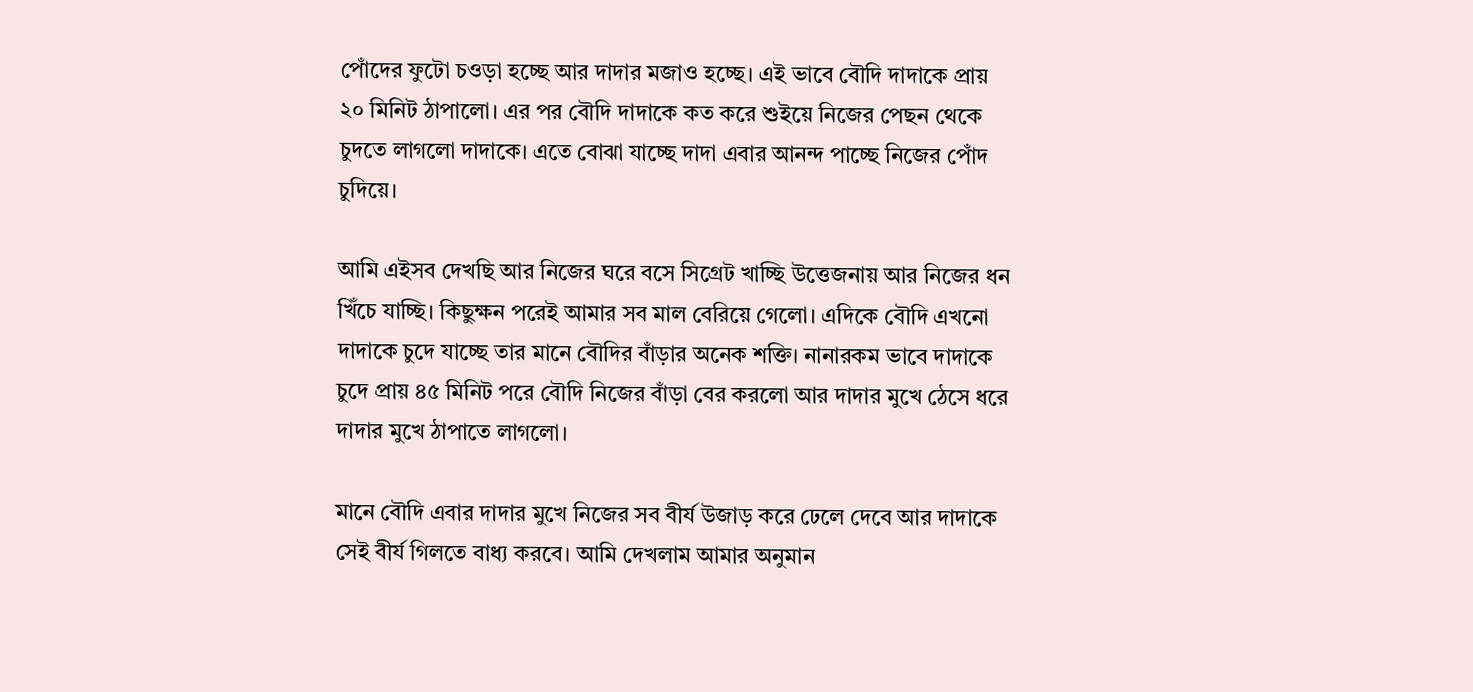পোঁদের ফুটো চওড়া হচ্ছে আর দাদার মজাও হচ্ছে। এই ভাবে বৌদি দাদাকে প্রায় ২০ মিনিট ঠাপালো। এর পর বৌদি দাদাকে কত করে শুইয়ে নিজের পেছন থেকে চুদতে লাগলো দাদাকে। এতে বোঝা যাচ্ছে দাদা এবার আনন্দ পাচ্ছে নিজের পোঁদ চুদিয়ে।

আমি এইসব দেখছি আর নিজের ঘরে বসে সিগ্রেট খাচ্ছি উত্তেজনায় আর নিজের ধন খিঁচে যাচ্ছি। কিছুক্ষন পরেই আমার সব মাল বেরিয়ে গেলো। এদিকে বৌদি এখনো দাদাকে চুদে যাচ্ছে তার মানে বৌদির বাঁড়ার অনেক শক্তি। নানারকম ভাবে দাদাকে চুদে প্রায় ৪৫ মিনিট পরে বৌদি নিজের বাঁড়া বের করলো আর দাদার মুখে ঠেসে ধরে দাদার মুখে ঠাপাতে লাগলো।

মানে বৌদি এবার দাদার মুখে নিজের সব বীর্য উজাড় করে ঢেলে দেবে আর দাদাকে সেই বীর্য গিলতে বাধ্য করবে। আমি দেখলাম আমার অনুমান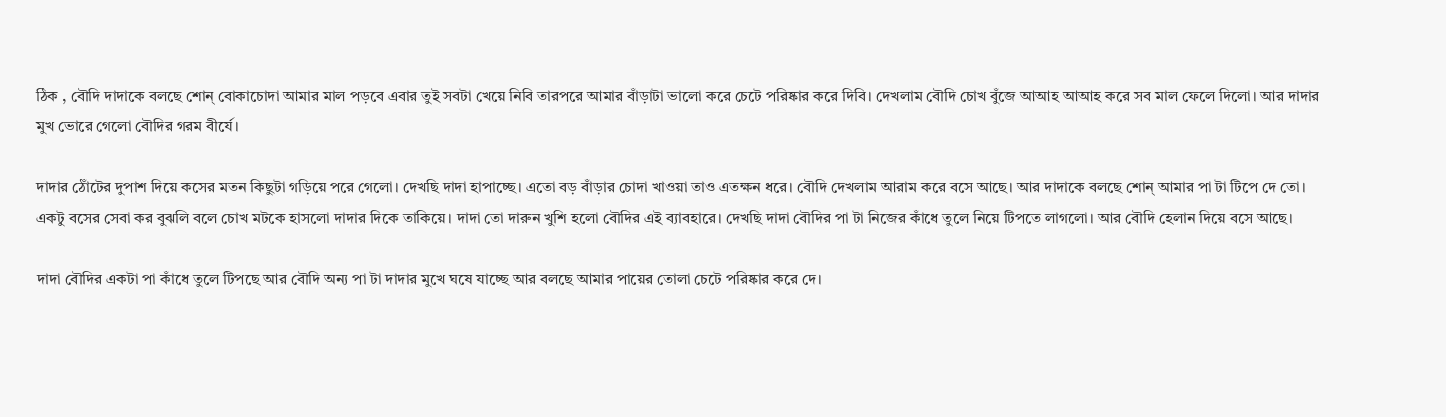ঠিক , বৌদি দাদাকে বলছে শোন্ বোকাচোদা আমার মাল পড়বে এবার তুই সবটা খেয়ে নিবি তারপরে আমার বাঁড়াটা ভালো করে চেটে পরিষ্কার করে দিবি। দেখলাম বৌদি চোখ বুঁজে আআহ আআহ করে সব মাল ফেলে দিলো। আর দাদার মুখ ভোরে গেলো বৌদির গরম বীর্যে।

দাদার ঠোঁটের দুপাশ দিয়ে কসের মতন কিছুটা গড়িয়ে পরে গেলো। দেখছি দাদা হাপাচ্ছে। এতো বড় বাঁড়ার চোদা খাওয়া তাও এতক্ষন ধরে। বৌদি দেখলাম আরাম করে বসে আছে। আর দাদাকে বলছে শোন্ আমার পা টা টিপে দে তো। একটু বসের সেবা কর বুঝলি বলে চোখ মটকে হাসলো দাদার দিকে তাকিয়ে। দাদা তো দারুন খুশি হলো বৌদির এই ব্যাবহারে। দেখছি দাদা বৌদির পা টা নিজের কাঁধে তুলে নিয়ে টিপতে লাগলো। আর বৌদি হেলান দিয়ে বসে আছে।

দাদা বৌদির একটা পা কাঁধে তুলে টিপছে আর বৌদি অন্য পা টা দাদার মুখে ঘষে যাচ্ছে আর বলছে আমার পায়ের তোলা চেটে পরিষ্কার করে দে।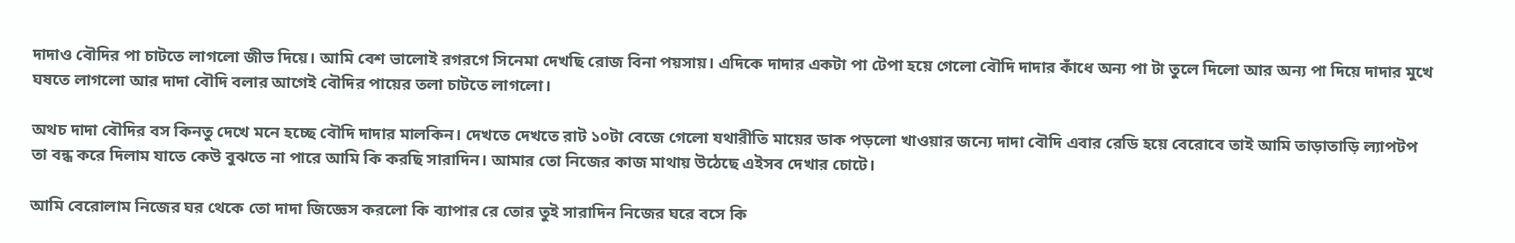দাদাও বৌদির পা চাটতে লাগলো জীভ দিয়ে। আমি বেশ ভালোই রগরগে সিনেমা দেখছি রোজ বিনা পয়সায়। এদিকে দাদার একটা পা টেপা হয়ে গেলো বৌদি দাদার কাঁধে অন্য পা টা তুলে দিলো আর অন্য পা দিয়ে দাদার মুখে ঘষতে লাগলো আর দাদা বৌদি বলার আগেই বৌদির পায়ের তলা চাটতে লাগলো।

অথচ দাদা বৌদির বস কিনতু দেখে মনে হচ্ছে বৌদি দাদার মালকিন। দেখতে দেখতে রাট ১০টা বেজে গেলো যথারীতি মায়ের ডাক পড়লো খাওয়ার জন্যে দাদা বৌদি এবার রেডি হয়ে বেরোবে তাই আমি তাড়াতাড়ি ল্যাপটপ তা বন্ধ করে দিলাম যাতে কেউ বুঝতে না পারে আমি কি করছি সারাদিন। আমার তো নিজের কাজ মাথায় উঠেছে এইসব দেখার চোটে।

আমি বেরোলাম নিজের ঘর থেকে তো দাদা জিজ্ঞেস করলো কি ব্যাপার রে তোর তুই সারাদিন নিজের ঘরে বসে কি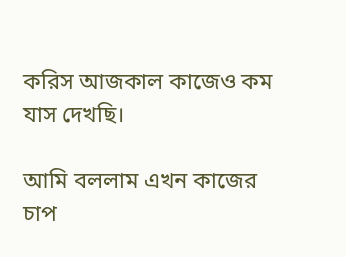করিস আজকাল কাজেও কম যাস দেখছি।

আমি বললাম এখন কাজের চাপ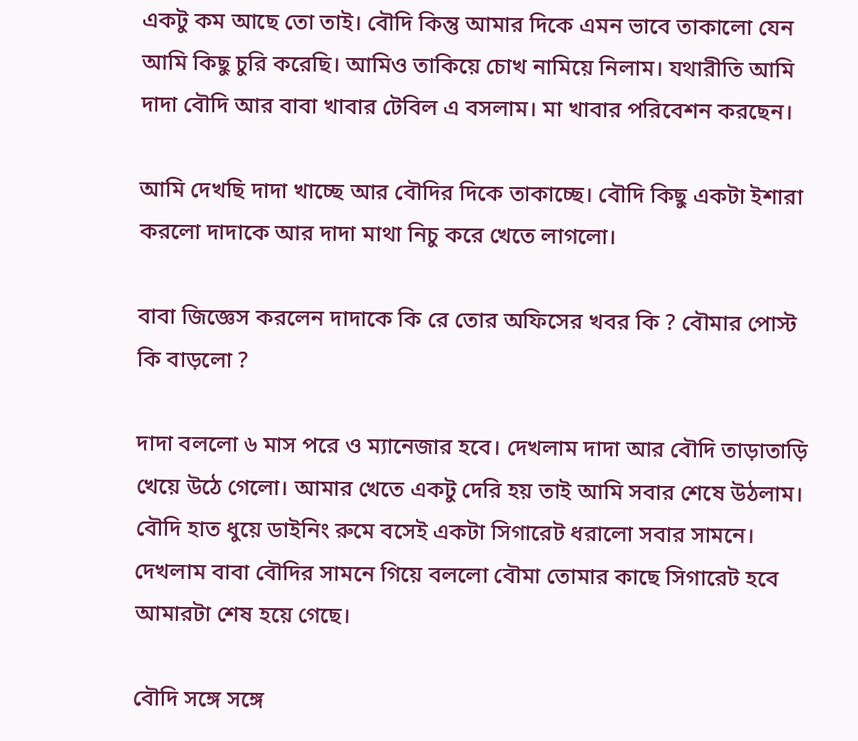একটু কম আছে তো তাই। বৌদি কিন্তু আমার দিকে এমন ভাবে তাকালো যেন আমি কিছু চুরি করেছি। আমিও তাকিয়ে চোখ নামিয়ে নিলাম। যথারীতি আমি দাদা বৌদি আর বাবা খাবার টেবিল এ বসলাম। মা খাবার পরিবেশন করছেন।

আমি দেখছি দাদা খাচ্ছে আর বৌদির দিকে তাকাচ্ছে। বৌদি কিছু একটা ইশারা করলো দাদাকে আর দাদা মাথা নিচু করে খেতে লাগলো।

বাবা জিজ্ঞেস করলেন দাদাকে কি রে তোর অফিসের খবর কি ? বৌমার পোস্ট কি বাড়লো ?

দাদা বললো ৬ মাস পরে ও ম্যানেজার হবে। দেখলাম দাদা আর বৌদি তাড়াতাড়ি খেয়ে উঠে গেলো। আমার খেতে একটু দেরি হয় তাই আমি সবার শেষে উঠলাম। বৌদি হাত ধুয়ে ডাইনিং রুমে বসেই একটা সিগারেট ধরালো সবার সামনে। দেখলাম বাবা বৌদির সামনে গিয়ে বললো বৌমা তোমার কাছে সিগারেট হবে আমারটা শেষ হয়ে গেছে।

বৌদি সঙ্গে সঙ্গে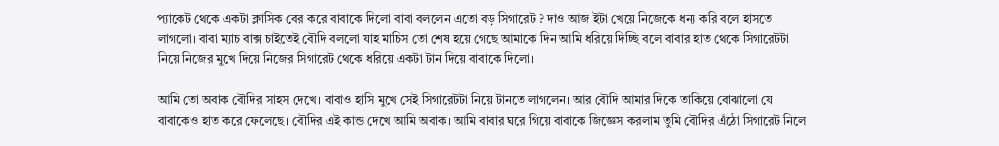প্যাকেট থেকে একটা ক্লাসিক বের করে বাবাকে দিলো বাবা বললেন এতো বড় সিগারেট ? দাও আজ ইটা খেয়ে নিজেকে ধন্য করি বলে হাসতে লাগলো। বাবা ম্যাচ বাক্স চাইতেই বৌদি বললো যাহ মাচিস তো শেষ হয়ে গেছে আমাকে দিন আমি ধরিয়ে দিচ্ছি বলে বাবার হাত থেকে সিগারেটটা নিয়ে নিজের মুখে দিয়ে নিজের সিগারেট থেকে ধরিয়ে একটা টান দিয়ে বাবাকে দিলো।

আমি তো অবাক বৌদির সাহস দেখে। বাবাও হাসি মুখে সেই সিগারেটটা নিয়ে টানতে লাগলেন। আর বৌদি আমার দিকে তাকিয়ে বোঝালো যে বাবাকেও হাত করে ফেলেছে। বৌদির এই কান্ড দেখে আমি অবাক। আমি বাবার ঘরে গিয়ে বাবাকে জিজ্ঞেস করলাম তুমি বৌদির এঁঠো সিগারেট নিলে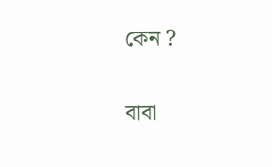কেন ?

বাবা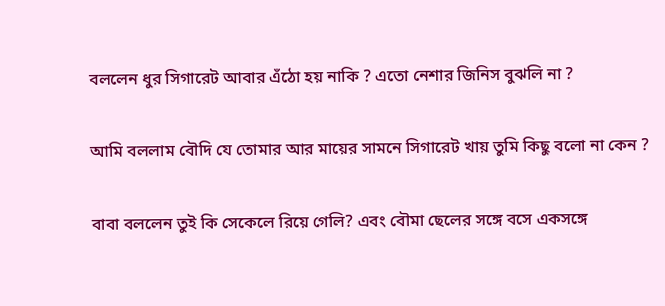বললেন ধুর সিগারেট আবার এঁঠো হয় নাকি ? এতো নেশার জিনিস বুঝলি না ?

আমি বললাম বৌদি যে তোমার আর মায়ের সামনে সিগারেট খায় তুমি কিছু বলো না কেন ?

বাবা বললেন তুই কি সেকেলে রিয়ে গেলি? এবং বৌমা ছেলের সঙ্গে বসে একসঙ্গে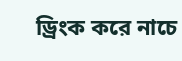ড্রিংক করে নাচে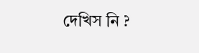দেখিস নি ?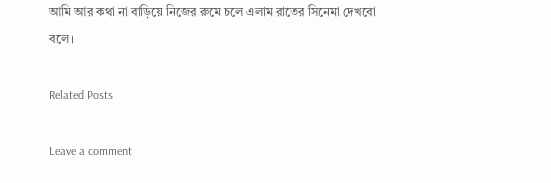আমি আর কথা না বাড়িয়ে নিজের রুমে চলে এলাম রাতের সিনেমা দেখবো বলে।

Related Posts

Leave a comment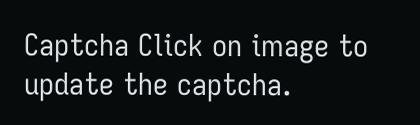Captcha Click on image to update the captcha.